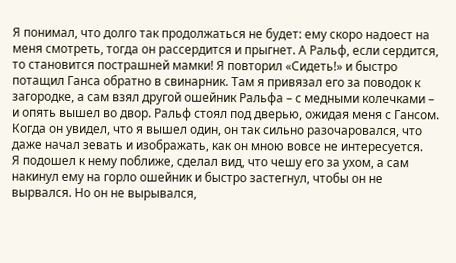Я понимал, что долго так продолжаться не будет: ему скоро надоест на меня смотреть, тогда он рассердится и прыгнет. А Ральф, если сердится, то становится пострашней мамки! Я повторил «Сидеть!» и быстро потащил Ганса обратно в свинарник. Там я привязал его за поводок к загородке, а сам взял другой ошейник Ральфа – с медными колечками – и опять вышел во двор. Ральф стоял под дверью, ожидая меня с Гансом. Когда он увидел, что я вышел один, он так сильно разочаровался, что даже начал зевать и изображать, как он мною вовсе не интересуется.
Я подошел к нему поближе, сделал вид, что чешу его за ухом, а сам накинул ему на горло ошейник и быстро застегнул, чтобы он не вырвался. Но он не вырывался,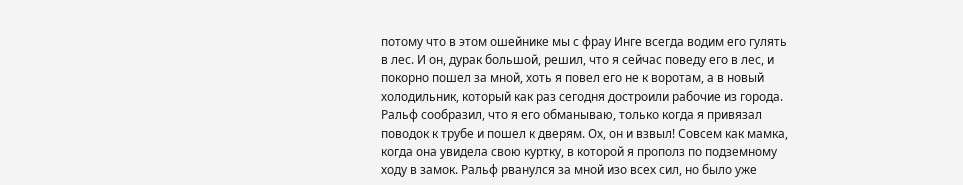потому что в этом ошейнике мы с фрау Инге всегда водим его гулять в лес. И он, дурак большой, решил, что я сейчас поведу его в лес, и покорно пошел за мной, хоть я повел его не к воротам, а в новый холодильник, который как раз сегодня достроили рабочие из города.
Ральф сообразил, что я его обманываю, только когда я привязал поводок к трубе и пошел к дверям. Ох, он и взвыл! Совсем как мамка, когда она увидела свою куртку, в которой я прополз по подземному ходу в замок. Ральф рванулся за мной изо всех сил, но было уже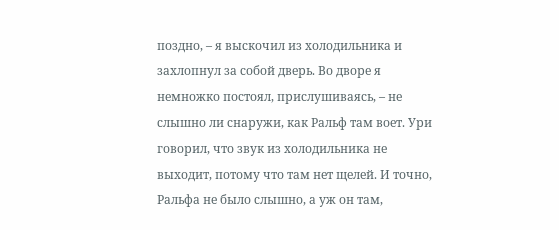поздно, – я выскочил из холодильника и захлопнул за собой дверь. Во дворе я немножко постоял, прислушиваясь, – не слышно ли снаружи, как Ральф там воет. Ури говорил, что звук из холодильника не выходит, потому что там нет щелей. И точно, Ральфа не было слышно, а уж он там,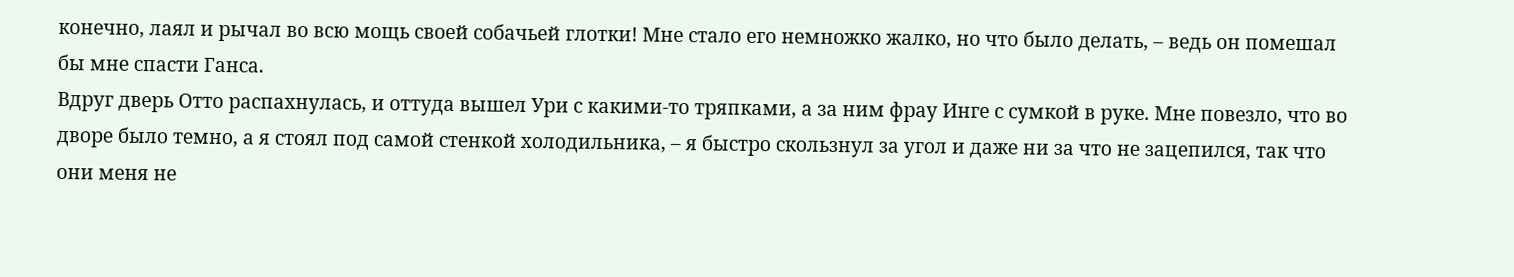конечно, лаял и рычал во всю мощь своей собачьей глотки! Мне стало его немножко жалко, но что было делать, – ведь он помешал бы мне спасти Ганса.
Вдруг дверь Отто распахнулась, и оттуда вышел Ури с какими-то тряпками, а за ним фрау Инге с сумкой в руке. Мне повезло, что во дворе было темно, а я стоял под самой стенкой холодильника, – я быстро скользнул за угол и даже ни за что не зацепился, так что они меня не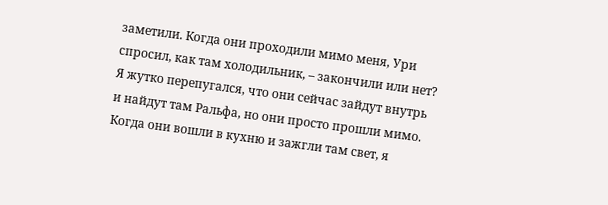заметили. Когда они проходили мимо меня, Ури спросил, как там холодильник, – закончили или нет? Я жутко перепугался, что они сейчас зайдут внутрь и найдут там Ральфа, но они просто прошли мимо.
Когда они вошли в кухню и зажгли там свет, я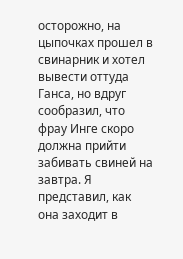осторожно, на цыпочках прошел в свинарник и хотел вывести оттуда Ганса, но вдруг сообразил, что фрау Инге скоро должна прийти забивать свиней на завтра. Я представил, как она заходит в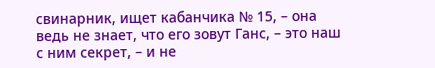свинарник, ищет кабанчика № 15, – она ведь не знает, что его зовут Ганс, – это наш с ним секрет, – и не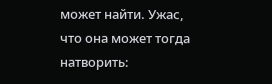может найти. Ужас, что она может тогда натворить: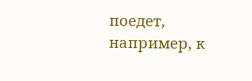поедет, например, к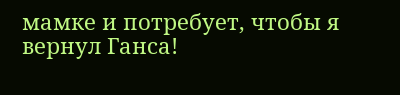мамке и потребует, чтобы я вернул Ганса!